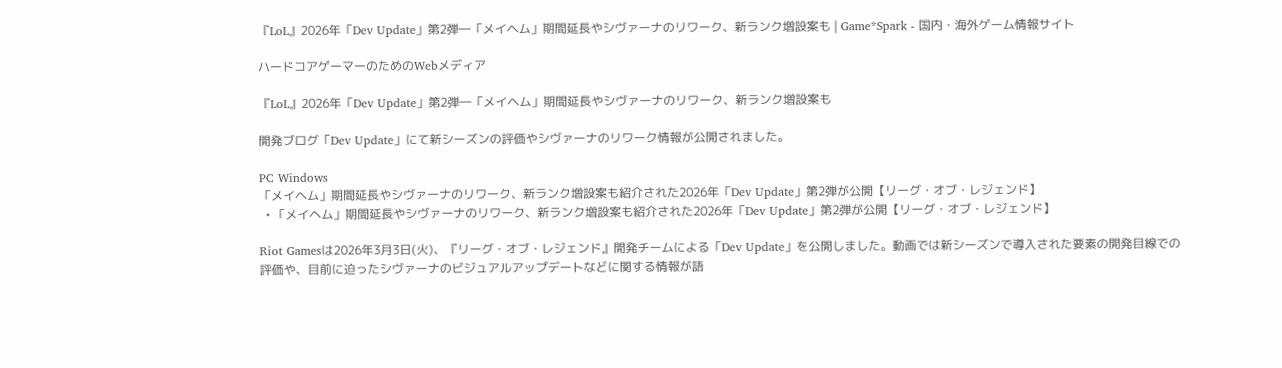『LoL』2026年「Dev Update」第2弾―「メイヘム」期間延長やシヴァーナのリワーク、新ランク増設案も | Game*Spark - 国内・海外ゲーム情報サイト

ハードコアゲーマーのためのWebメディア

『LoL』2026年「Dev Update」第2弾―「メイヘム」期間延長やシヴァーナのリワーク、新ランク増設案も

開発ブログ「Dev Update」にて新シーズンの評価やシヴァーナのリワーク情報が公開されました。

PC Windows
「メイヘム」期間延長やシヴァーナのリワーク、新ランク増設案も紹介された2026年「Dev Update」第2弾が公開【リーグ・オブ・レジェンド】
  • 「メイヘム」期間延長やシヴァーナのリワーク、新ランク増設案も紹介された2026年「Dev Update」第2弾が公開【リーグ・オブ・レジェンド】

Riot Gamesは2026年3月3日(火)、『リーグ・オブ・レジェンド』開発チームによる「Dev Update」を公開しました。動画では新シーズンで導入された要素の開発目線での評価や、目前に迫ったシヴァーナのビジュアルアップデートなどに関する情報が語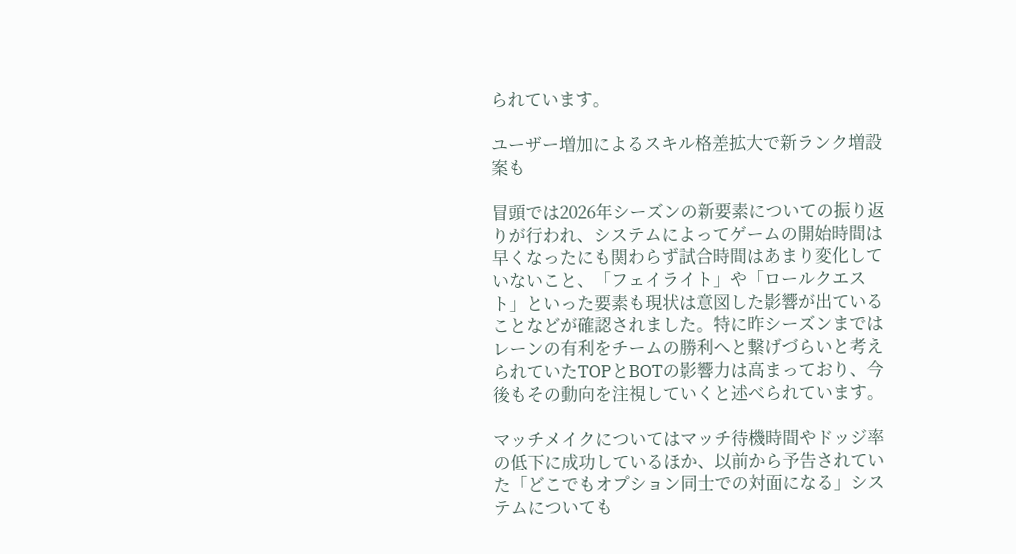られています。

ユーザー増加によるスキル格差拡大で新ランク増設案も

冒頭では2026年シーズンの新要素についての振り返りが行われ、システムによってゲームの開始時間は早くなったにも関わらず試合時間はあまり変化していないこと、「フェイライト」や「ロールクエスト」といった要素も現状は意図した影響が出ていることなどが確認されました。特に昨シーズンまではレーンの有利をチームの勝利へと繋げづらいと考えられていたTOPとBOTの影響力は高まっており、今後もその動向を注視していくと述べられています。

マッチメイクについてはマッチ待機時間やドッジ率の低下に成功しているほか、以前から予告されていた「どこでもオプション同士での対面になる」システムについても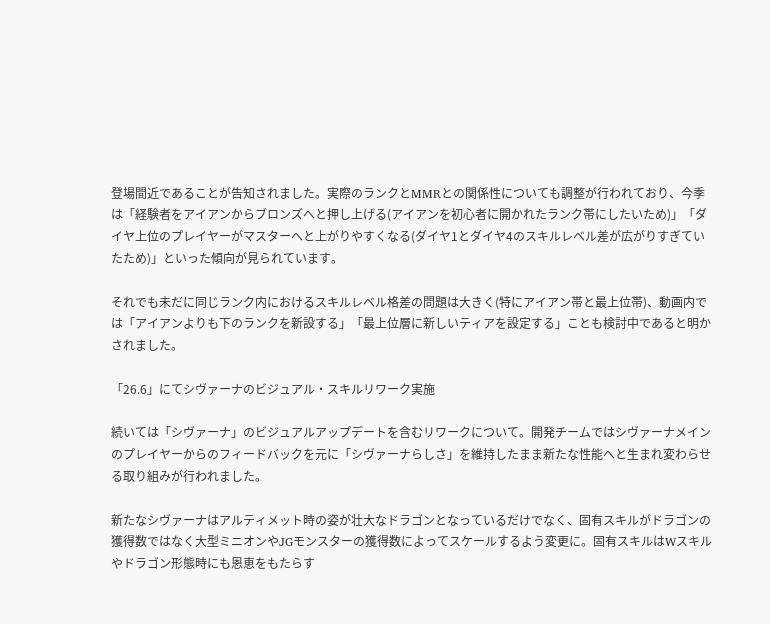登場間近であることが告知されました。実際のランクとMMRとの関係性についても調整が行われており、今季は「経験者をアイアンからブロンズへと押し上げる(アイアンを初心者に開かれたランク帯にしたいため)」「ダイヤ上位のプレイヤーがマスターへと上がりやすくなる(ダイヤ1とダイヤ4のスキルレベル差が広がりすぎていたため)」といった傾向が見られています。

それでも未だに同じランク内におけるスキルレベル格差の問題は大きく(特にアイアン帯と最上位帯)、動画内では「アイアンよりも下のランクを新設する」「最上位層に新しいティアを設定する」ことも検討中であると明かされました。

「26.6」にてシヴァーナのビジュアル・スキルリワーク実施

続いては「シヴァーナ」のビジュアルアップデートを含むリワークについて。開発チームではシヴァーナメインのプレイヤーからのフィードバックを元に「シヴァーナらしさ」を維持したまま新たな性能へと生まれ変わらせる取り組みが行われました。

新たなシヴァーナはアルティメット時の姿が壮大なドラゴンとなっているだけでなく、固有スキルがドラゴンの獲得数ではなく大型ミニオンやJGモンスターの獲得数によってスケールするよう変更に。固有スキルはWスキルやドラゴン形態時にも恩恵をもたらす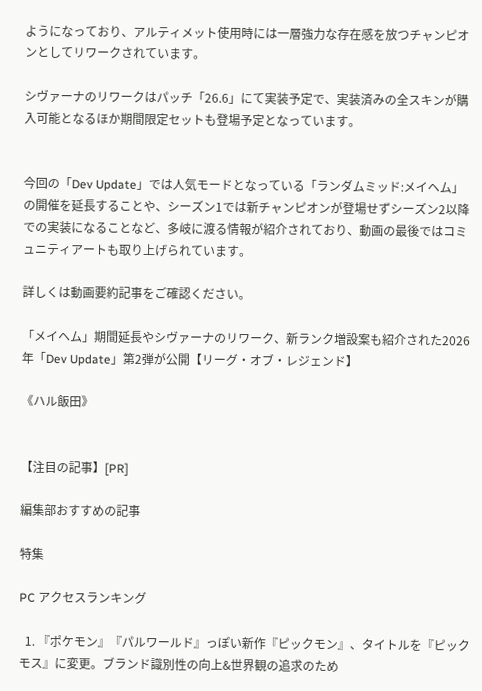ようになっており、アルティメット使用時には一層強力な存在感を放つチャンピオンとしてリワークされています。

シヴァーナのリワークはパッチ「26.6」にて実装予定で、実装済みの全スキンが購入可能となるほか期間限定セットも登場予定となっています。


今回の「Dev Update」では人気モードとなっている「ランダムミッド:メイヘム」の開催を延長することや、シーズン1では新チャンピオンが登場せずシーズン2以降での実装になることなど、多岐に渡る情報が紹介されており、動画の最後ではコミュニティアートも取り上げられています。

詳しくは動画要約記事をご確認ください。

「メイヘム」期間延長やシヴァーナのリワーク、新ランク増設案も紹介された2026年「Dev Update」第2弾が公開【リーグ・オブ・レジェンド】

《ハル飯田》


【注目の記事】[PR]

編集部おすすめの記事

特集

PC アクセスランキング

  1. 『ポケモン』『パルワールド』っぽい新作『ピックモン』、タイトルを『ピックモス』に変更。ブランド識別性の向上&世界観の追求のため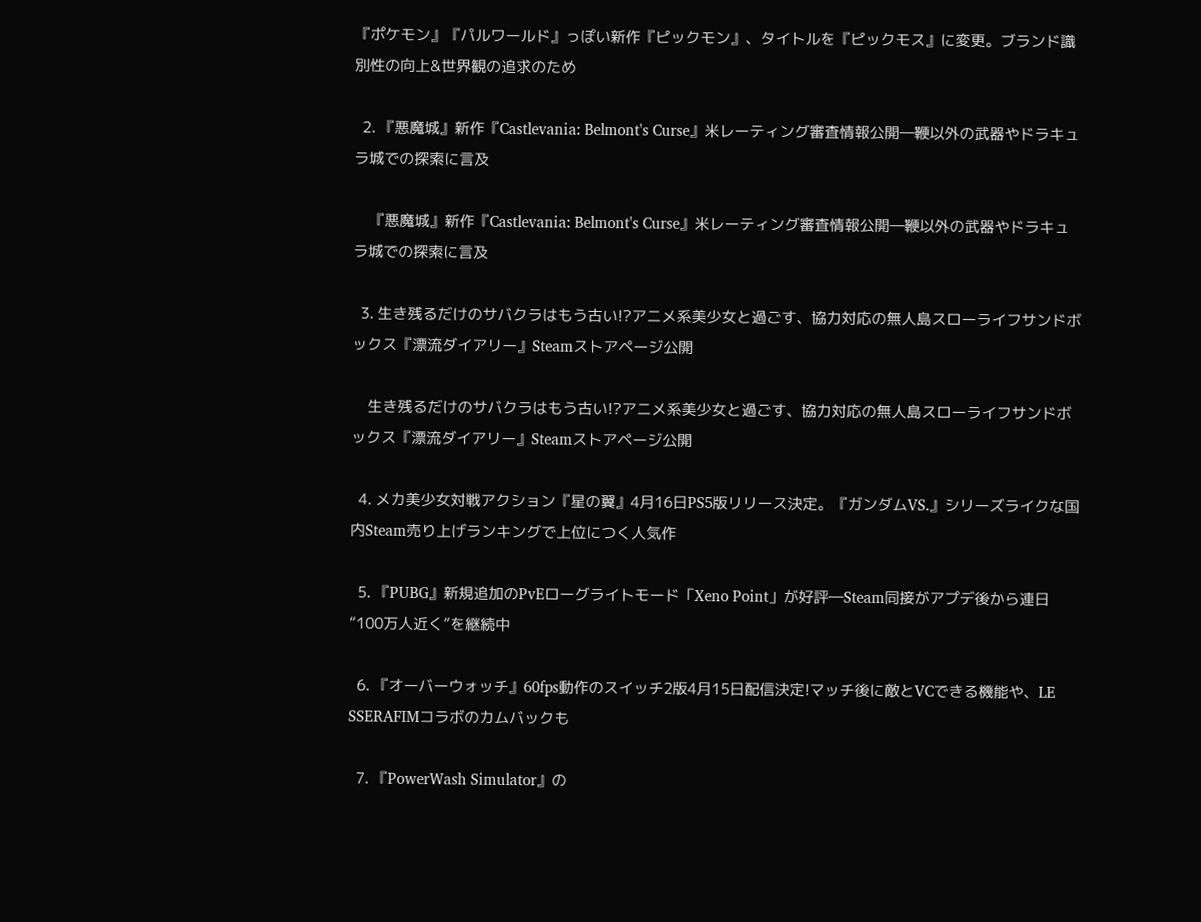『ポケモン』『パルワールド』っぽい新作『ピックモン』、タイトルを『ピックモス』に変更。ブランド識別性の向上&世界観の追求のため

  2. 『悪魔城』新作『Castlevania: Belmont's Curse』米レーティング審査情報公開―鞭以外の武器やドラキュラ城での探索に言及

    『悪魔城』新作『Castlevania: Belmont's Curse』米レーティング審査情報公開―鞭以外の武器やドラキュラ城での探索に言及

  3. 生き残るだけのサバクラはもう古い!?アニメ系美少女と過ごす、協力対応の無人島スローライフサンドボックス『漂流ダイアリー』Steamストアページ公開

    生き残るだけのサバクラはもう古い!?アニメ系美少女と過ごす、協力対応の無人島スローライフサンドボックス『漂流ダイアリー』Steamストアページ公開

  4. メカ美少女対戦アクション『星の翼』4月16日PS5版リリース決定。『ガンダムVS.』シリーズライクな国内Steam売り上げランキングで上位につく人気作

  5. 『PUBG』新規追加のPvEローグライトモード「Xeno Point」が好評―Steam同接がアプデ後から連日“100万人近く”を継続中

  6. 『オーバーウォッチ』60fps動作のスイッチ2版4月15日配信決定!マッチ後に敵とVCできる機能や、LE SSERAFIMコラボのカムバックも

  7. 『PowerWash Simulator』の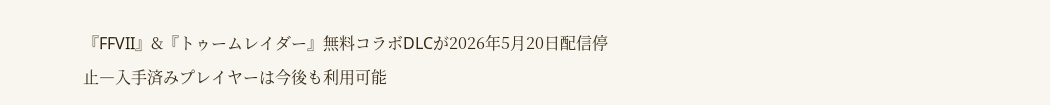『FFVII』&『トゥームレイダー』無料コラボDLCが2026年5月20日配信停止―入手済みプレイヤーは今後も利用可能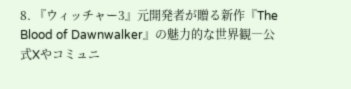8. 『ウィッチャー3』元開発者が贈る新作『The Blood of Dawnwalker』の魅力的な世界観―公式Xやコミュニ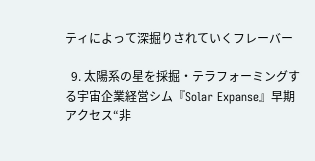ティによって深掘りされていくフレーバー

  9. 太陽系の星を採掘・テラフォーミングする宇宙企業経営シム『Solar Expanse』早期アクセス“非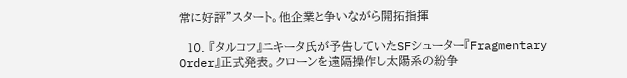常に好評”スタート。他企業と争いながら開拓指揮

  10. 『タルコフ』ニキータ氏が予告していたSFシューター『Fragmentary Order』正式発表。クローンを遠隔操作し太陽系の紛争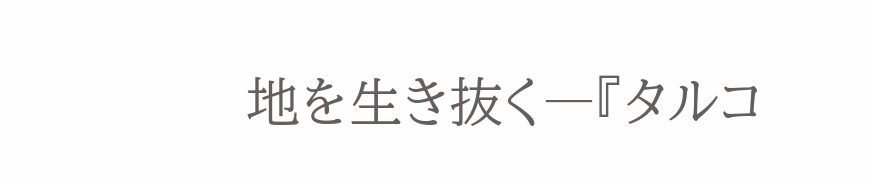地を生き抜く―『タルコ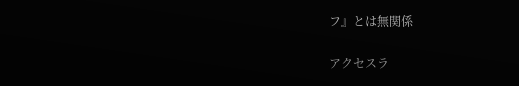フ』とは無関係

アクセスラ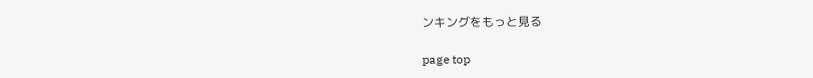ンキングをもっと見る

page top